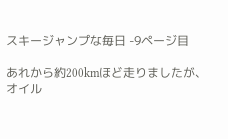スキージャンプな毎日 -9ページ目

あれから約200kmほど走りましたが、オイル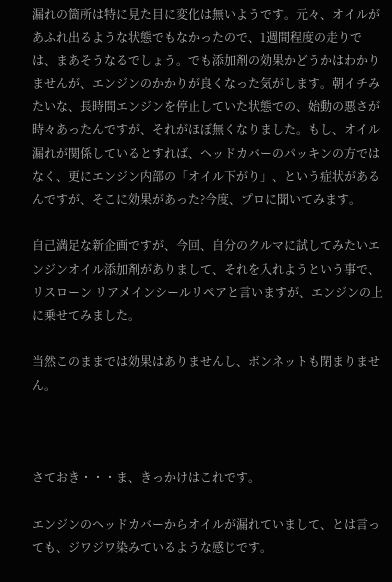漏れの箇所は特に見た目に変化は無いようです。元々、オイルがあふれ出るような状態でもなかったので、1週間程度の走りでは、まあそうなるでしょう。でも添加剤の効果かどうかはわかりませんが、エンジンのかかりが良くなった気がします。朝イチみたいな、長時間エンジンを停止していた状態での、始動の悪さが時々あったんですが、それがほぼ無くなりました。もし、オイル漏れが関係しているとすれば、ヘッドカバーのパッキンの方ではなく、更にエンジン内部の「オイル下がり」、という症状があるんですが、そこに効果があった?今度、プロに聞いてみます。

自己満足な新企画ですが、今回、自分のクルマに試してみたいエンジンオイル添加剤がありまして、それを入れようという事で、リスローン リアメインシールリペアと言いますが、エンジンの上に乗せてみました。

当然このままでは効果はありませんし、ボンネットも閉まりません。



さておき・・・ま、きっかけはこれです。

エンジンのヘッドカバーからオイルが漏れていまして、とは言っても、ジワジワ染みているような感じです。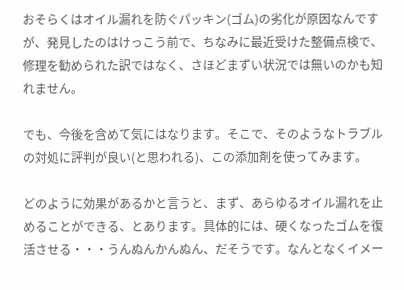おそらくはオイル漏れを防ぐパッキン(ゴム)の劣化が原因なんですが、発見したのはけっこう前で、ちなみに最近受けた整備点検で、修理を勧められた訳ではなく、さほどまずい状況では無いのかも知れません。

でも、今後を含めて気にはなります。そこで、そのようなトラブルの対処に評判が良い(と思われる)、この添加剤を使ってみます。

どのように効果があるかと言うと、まず、あらゆるオイル漏れを止めることができる、とあります。具体的には、硬くなったゴムを復活させる・・・うんぬんかんぬん、だそうです。なんとなくイメー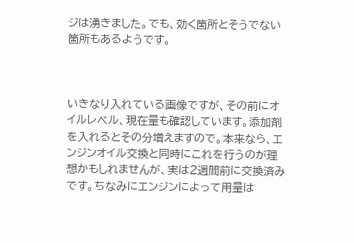ジは湧きました。でも、効く箇所とそうでない箇所もあるようです。



いきなり入れている画像ですが、その前にオイルレベル、現在量も確認しています。添加剤を入れるとその分増えますので。本来なら、エンジンオイル交換と同時にこれを行うのが理想かもしれませんが、実は2週間前に交換済みです。ちなみにエンジンによって用量は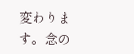変わります。念の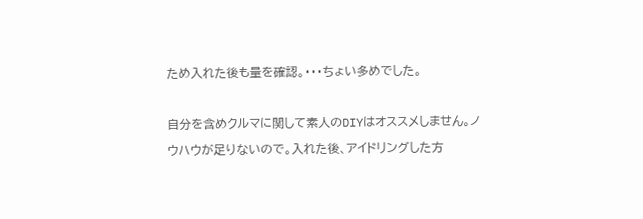ため入れた後も量を確認。・・・ちょい多めでした。

自分を含めクルマに関して素人のDIYはオススメしません。ノウハウが足りないので。入れた後、アイドリングした方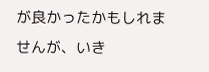が良かったかもしれませんが、いき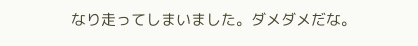なり走ってしまいました。ダメダメだな。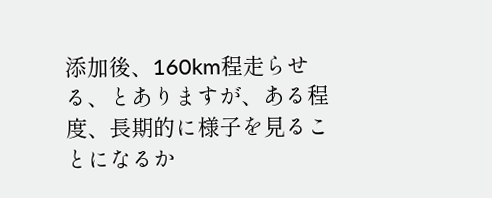添加後、160km程走らせる、とありますが、ある程度、長期的に様子を見ることになるか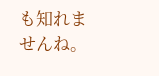も知れませんね。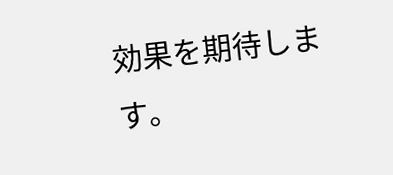効果を期待します。